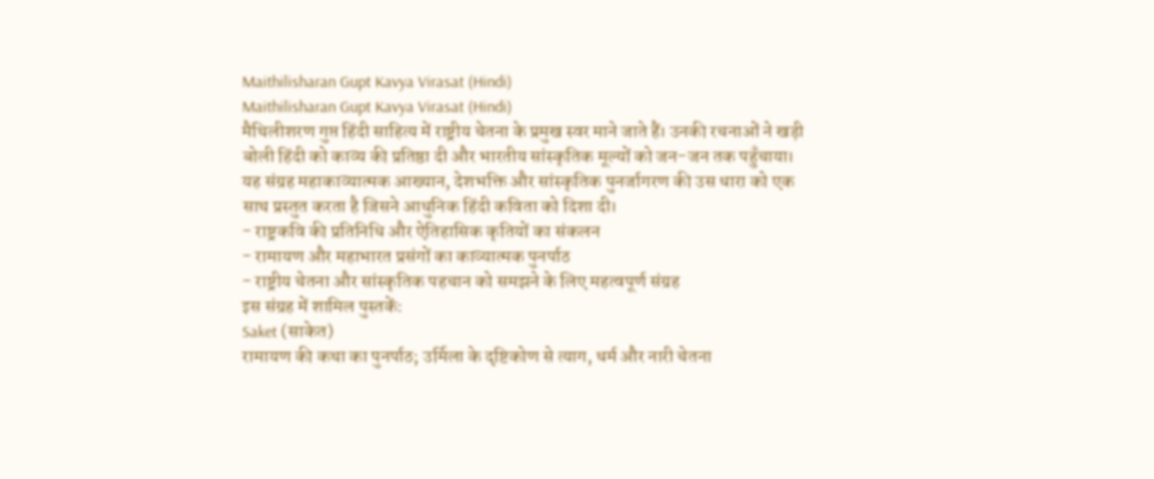Maithilisharan Gupt Kavya Virasat (Hindi)
Maithilisharan Gupt Kavya Virasat (Hindi)
मैथिलीशरण गुप्त हिंदी साहित्य में राष्ट्रीय चेतना के प्रमुख स्वर माने जाते हैं। उनकी रचनाओं ने खड़ी बोली हिंदी को काव्य की प्रतिष्ठा दी और भारतीय सांस्कृतिक मूल्यों को जन-जन तक पहुँचाया।
यह संग्रह महाकाव्यात्मक आख्यान, देशभक्ति और सांस्कृतिक पुनर्जागरण की उस धारा को एक साथ प्रस्तुत करता है जिसने आधुनिक हिंदी कविता को दिशा दी।
- राष्ट्रकवि की प्रतिनिधि और ऐतिहासिक कृतियों का संकलन
- रामायण और महाभारत प्रसंगों का काव्यात्मक पुनर्पाठ
- राष्ट्रीय चेतना और सांस्कृतिक पहचान को समझने के लिए महत्वपूर्ण संग्रह
इस संग्रह में शामिल पुस्तकें:
Saket (साकेत)
रामायण की कथा का पुनर्पाठ; उर्मिला के दृष्टिकोण से त्याग, धर्म और नारी चेतना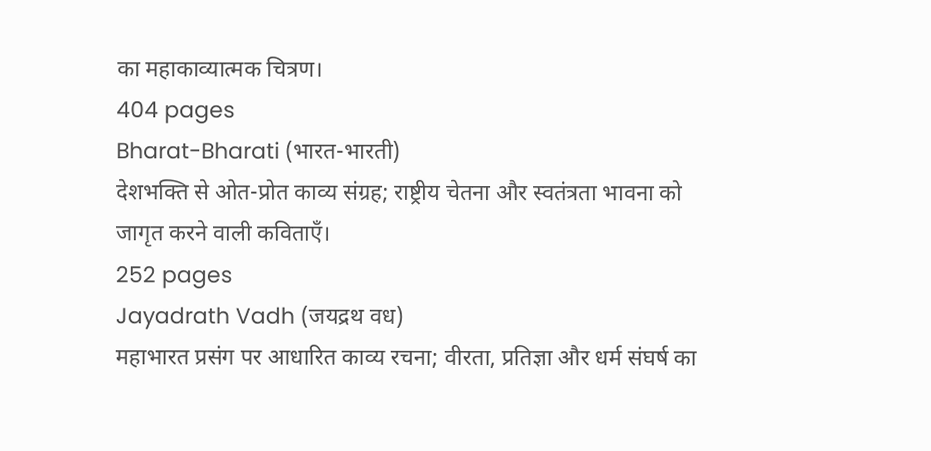का महाकाव्यात्मक चित्रण।
404 pages
Bharat-Bharati (भारत-भारती)
देशभक्ति से ओत-प्रोत काव्य संग्रह; राष्ट्रीय चेतना और स्वतंत्रता भावना को जागृत करने वाली कविताएँ।
252 pages
Jayadrath Vadh (जयद्रथ वध)
महाभारत प्रसंग पर आधारित काव्य रचना; वीरता, प्रतिज्ञा और धर्म संघर्ष का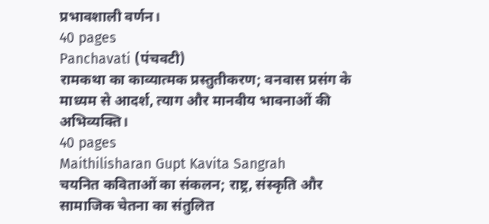प्रभावशाली वर्णन।
40 pages
Panchavati (पंचवटी)
रामकथा का काव्यात्मक प्रस्तुतीकरण; वनवास प्रसंग के माध्यम से आदर्श, त्याग और मानवीय भावनाओं की अभिव्यक्ति।
40 pages
Maithilisharan Gupt Kavita Sangrah
चयनित कविताओं का संकलन; राष्ट्र, संस्कृति और सामाजिक चेतना का संतुलित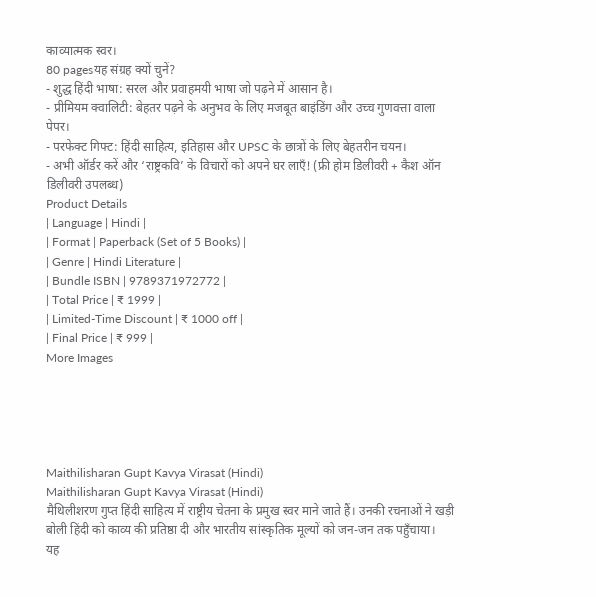काव्यात्मक स्वर।
80 pagesयह संग्रह क्यों चुनें?
- शुद्ध हिंदी भाषा: सरल और प्रवाहमयी भाषा जो पढ़ने में आसान है।
- प्रीमियम क्वालिटी: बेहतर पढ़ने के अनुभव के लिए मजबूत बाइंडिंग और उच्च गुणवत्ता वाला पेपर।
- परफेक्ट गिफ्ट: हिंदी साहित्य, इतिहास और UPSC के छात्रों के लिए बेहतरीन चयन।
- अभी ऑर्डर करें और ‘राष्ट्रकवि’ के विचारों को अपने घर लाएँ! (फ्री होम डिलीवरी + कैश ऑन डिलीवरी उपलब्ध)
Product Details
| Language | Hindi |
| Format | Paperback (Set of 5 Books) |
| Genre | Hindi Literature |
| Bundle ISBN | 9789371972772 |
| Total Price | ₹ 1999 |
| Limited-Time Discount | ₹ 1000 off |
| Final Price | ₹ 999 |
More Images





Maithilisharan Gupt Kavya Virasat (Hindi)
Maithilisharan Gupt Kavya Virasat (Hindi)
मैथिलीशरण गुप्त हिंदी साहित्य में राष्ट्रीय चेतना के प्रमुख स्वर माने जाते हैं। उनकी रचनाओं ने खड़ी बोली हिंदी को काव्य की प्रतिष्ठा दी और भारतीय सांस्कृतिक मूल्यों को जन-जन तक पहुँचाया।
यह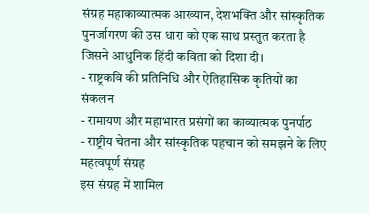संग्रह महाकाव्यात्मक आख्यान, देशभक्ति और सांस्कृतिक पुनर्जागरण की उस धारा को एक साथ प्रस्तुत करता है जिसने आधुनिक हिंदी कविता को दिशा दी।
- राष्ट्रकवि की प्रतिनिधि और ऐतिहासिक कृतियों का संकलन
- रामायण और महाभारत प्रसंगों का काव्यात्मक पुनर्पाठ
- राष्ट्रीय चेतना और सांस्कृतिक पहचान को समझने के लिए महत्वपूर्ण संग्रह
इस संग्रह में शामिल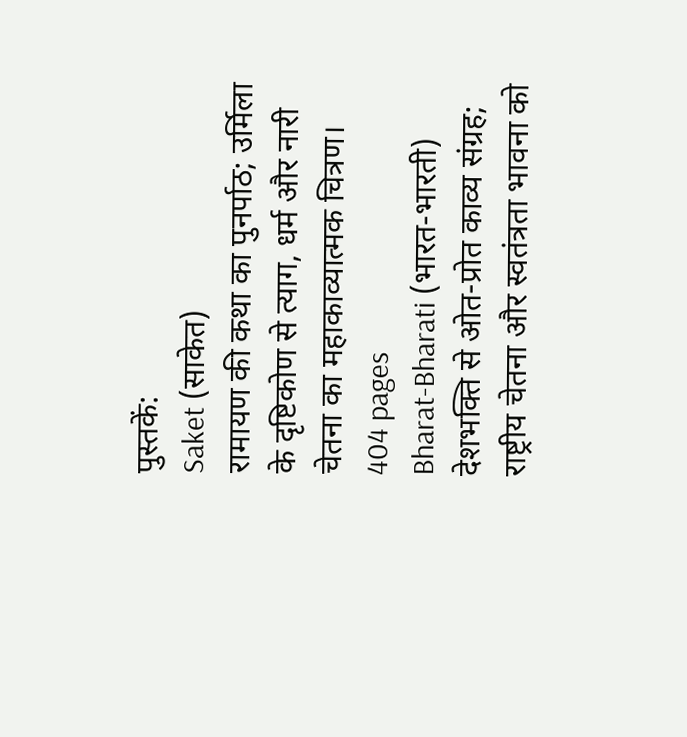पुस्तकें:
Saket (साकेत)
रामायण की कथा का पुनर्पाठ; उर्मिला के दृष्टिकोण से त्याग, धर्म और नारी चेतना का महाकाव्यात्मक चित्रण।
404 pages
Bharat-Bharati (भारत-भारती)
देशभक्ति से ओत-प्रोत काव्य संग्रह; राष्ट्रीय चेतना और स्वतंत्रता भावना को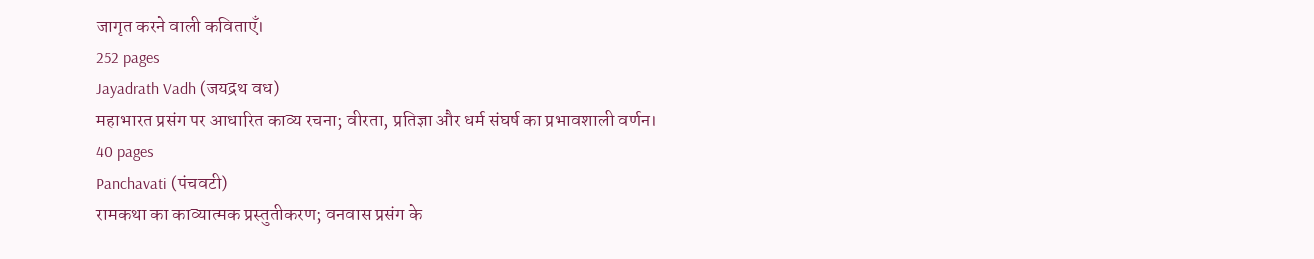जागृत करने वाली कविताएँ।
252 pages
Jayadrath Vadh (जयद्रथ वध)
महाभारत प्रसंग पर आधारित काव्य रचना; वीरता, प्रतिज्ञा और धर्म संघर्ष का प्रभावशाली वर्णन।
40 pages
Panchavati (पंचवटी)
रामकथा का काव्यात्मक प्रस्तुतीकरण; वनवास प्रसंग के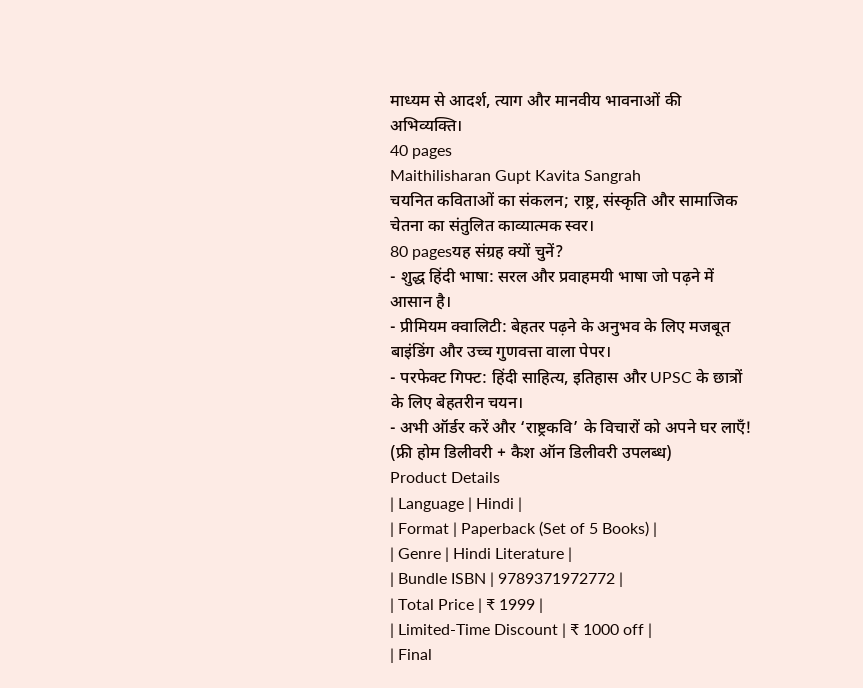माध्यम से आदर्श, त्याग और मानवीय भावनाओं की अभिव्यक्ति।
40 pages
Maithilisharan Gupt Kavita Sangrah
चयनित कविताओं का संकलन; राष्ट्र, संस्कृति और सामाजिक चेतना का संतुलित काव्यात्मक स्वर।
80 pagesयह संग्रह क्यों चुनें?
- शुद्ध हिंदी भाषा: सरल और प्रवाहमयी भाषा जो पढ़ने में आसान है।
- प्रीमियम क्वालिटी: बेहतर पढ़ने के अनुभव के लिए मजबूत बाइंडिंग और उच्च गुणवत्ता वाला पेपर।
- परफेक्ट गिफ्ट: हिंदी साहित्य, इतिहास और UPSC के छात्रों के लिए बेहतरीन चयन।
- अभी ऑर्डर करें और ‘राष्ट्रकवि’ के विचारों को अपने घर लाएँ! (फ्री होम डिलीवरी + कैश ऑन डिलीवरी उपलब्ध)
Product Details
| Language | Hindi |
| Format | Paperback (Set of 5 Books) |
| Genre | Hindi Literature |
| Bundle ISBN | 9789371972772 |
| Total Price | ₹ 1999 |
| Limited-Time Discount | ₹ 1000 off |
| Final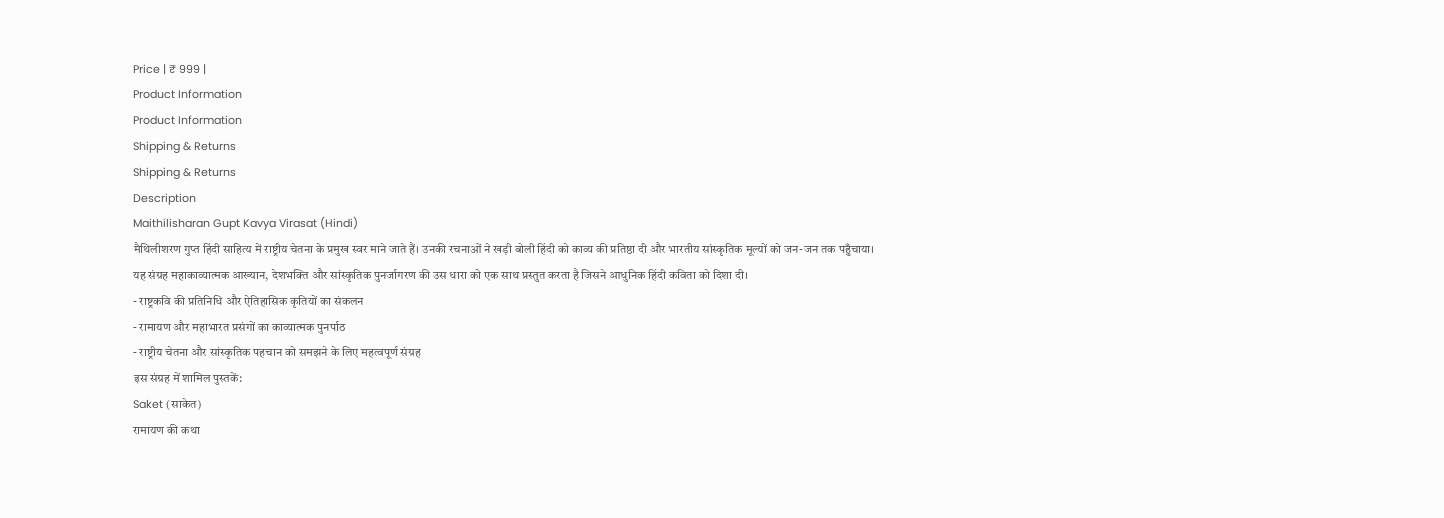Price | ₹ 999 |
Product Information
Product Information
Shipping & Returns
Shipping & Returns
Description
Maithilisharan Gupt Kavya Virasat (Hindi)
मैथिलीशरण गुप्त हिंदी साहित्य में राष्ट्रीय चेतना के प्रमुख स्वर माने जाते हैं। उनकी रचनाओं ने खड़ी बोली हिंदी को काव्य की प्रतिष्ठा दी और भारतीय सांस्कृतिक मूल्यों को जन-जन तक पहुँचाया।
यह संग्रह महाकाव्यात्मक आख्यान, देशभक्ति और सांस्कृतिक पुनर्जागरण की उस धारा को एक साथ प्रस्तुत करता है जिसने आधुनिक हिंदी कविता को दिशा दी।
- राष्ट्रकवि की प्रतिनिधि और ऐतिहासिक कृतियों का संकलन
- रामायण और महाभारत प्रसंगों का काव्यात्मक पुनर्पाठ
- राष्ट्रीय चेतना और सांस्कृतिक पहचान को समझने के लिए महत्वपूर्ण संग्रह
इस संग्रह में शामिल पुस्तकें:
Saket (साकेत)
रामायण की कथा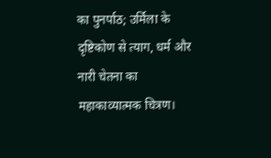का पुनर्पाठ; उर्मिला के दृष्टिकोण से त्याग, धर्म और नारी चेतना का महाकाव्यात्मक चित्रण।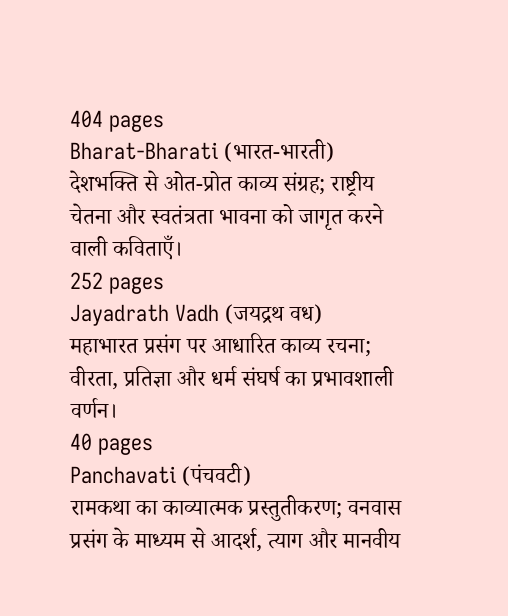404 pages
Bharat-Bharati (भारत-भारती)
देशभक्ति से ओत-प्रोत काव्य संग्रह; राष्ट्रीय चेतना और स्वतंत्रता भावना को जागृत करने वाली कविताएँ।
252 pages
Jayadrath Vadh (जयद्रथ वध)
महाभारत प्रसंग पर आधारित काव्य रचना; वीरता, प्रतिज्ञा और धर्म संघर्ष का प्रभावशाली वर्णन।
40 pages
Panchavati (पंचवटी)
रामकथा का काव्यात्मक प्रस्तुतीकरण; वनवास प्रसंग के माध्यम से आदर्श, त्याग और मानवीय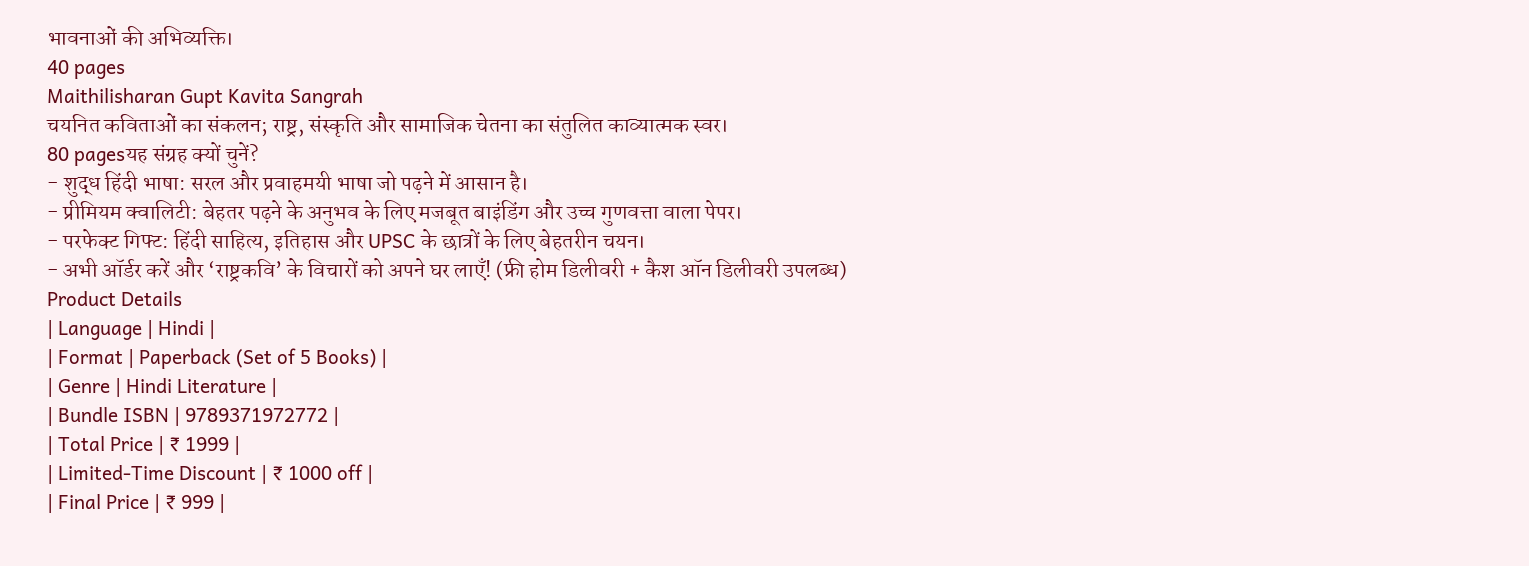भावनाओं की अभिव्यक्ति।
40 pages
Maithilisharan Gupt Kavita Sangrah
चयनित कविताओं का संकलन; राष्ट्र, संस्कृति और सामाजिक चेतना का संतुलित काव्यात्मक स्वर।
80 pagesयह संग्रह क्यों चुनें?
- शुद्ध हिंदी भाषा: सरल और प्रवाहमयी भाषा जो पढ़ने में आसान है।
- प्रीमियम क्वालिटी: बेहतर पढ़ने के अनुभव के लिए मजबूत बाइंडिंग और उच्च गुणवत्ता वाला पेपर।
- परफेक्ट गिफ्ट: हिंदी साहित्य, इतिहास और UPSC के छात्रों के लिए बेहतरीन चयन।
- अभी ऑर्डर करें और ‘राष्ट्रकवि’ के विचारों को अपने घर लाएँ! (फ्री होम डिलीवरी + कैश ऑन डिलीवरी उपलब्ध)
Product Details
| Language | Hindi |
| Format | Paperback (Set of 5 Books) |
| Genre | Hindi Literature |
| Bundle ISBN | 9789371972772 |
| Total Price | ₹ 1999 |
| Limited-Time Discount | ₹ 1000 off |
| Final Price | ₹ 999 |